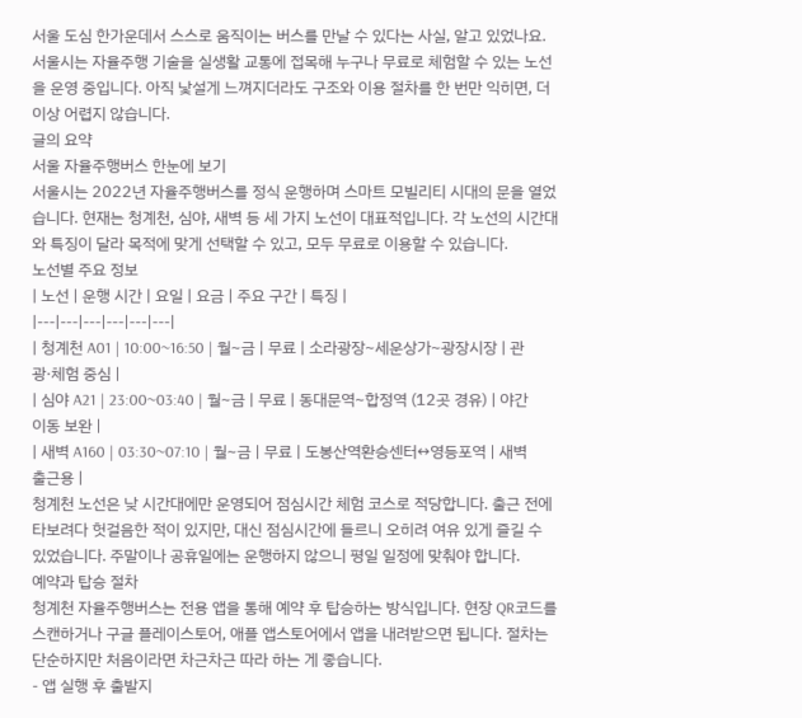서울 도심 한가운데서 스스로 움직이는 버스를 만날 수 있다는 사실, 알고 있었나요. 서울시는 자율주행 기술을 실생활 교통에 접목해 누구나 무료로 체험할 수 있는 노선을 운영 중입니다. 아직 낯설게 느껴지더라도 구조와 이용 절차를 한 번만 익히면, 더 이상 어렵지 않습니다.
글의 요약
서울 자율주행버스 한눈에 보기
서울시는 2022년 자율주행버스를 정식 운행하며 스마트 모빌리티 시대의 문을 열었습니다. 현재는 청계천, 심야, 새벽 등 세 가지 노선이 대표적입니다. 각 노선의 시간대와 특징이 달라 목적에 맞게 선택할 수 있고, 모두 무료로 이용할 수 있습니다.
노선별 주요 정보
| 노선 | 운행 시간 | 요일 | 요금 | 주요 구간 | 특징 |
|---|---|---|---|---|---|
| 청계천 A01 | 10:00~16:50 | 월~금 | 무료 | 소라광장~세운상가~광장시장 | 관광·체험 중심 |
| 심야 A21 | 23:00~03:40 | 월~금 | 무료 | 동대문역~합정역 (12곳 경유) | 야간 이동 보완 |
| 새벽 A160 | 03:30~07:10 | 월~금 | 무료 | 도봉산역환승센터↔영등포역 | 새벽 출근용 |
청계천 노선은 낮 시간대에만 운영되어 점심시간 체험 코스로 적당합니다. 출근 전에 타보려다 헛걸음한 적이 있지만, 대신 점심시간에 들르니 오히려 여유 있게 즐길 수 있었습니다. 주말이나 공휴일에는 운행하지 않으니 평일 일정에 맞춰야 합니다.
예약과 탑승 절차
청계천 자율주행버스는 전용 앱을 통해 예약 후 탑승하는 방식입니다. 현장 QR코드를 스캔하거나 구글 플레이스토어, 애플 앱스토어에서 앱을 내려받으면 됩니다. 절차는 단순하지만 처음이라면 차근차근 따라 하는 게 좋습니다.
- 앱 실행 후 출발지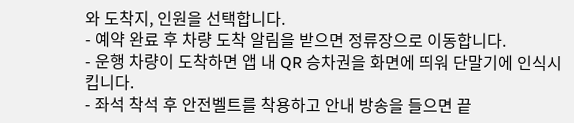와 도착지, 인원을 선택합니다.
- 예약 완료 후 차량 도착 알림을 받으면 정류장으로 이동합니다.
- 운행 차량이 도착하면 앱 내 QR 승차권을 화면에 띄워 단말기에 인식시킵니다.
- 좌석 착석 후 안전벨트를 착용하고 안내 방송을 들으면 끝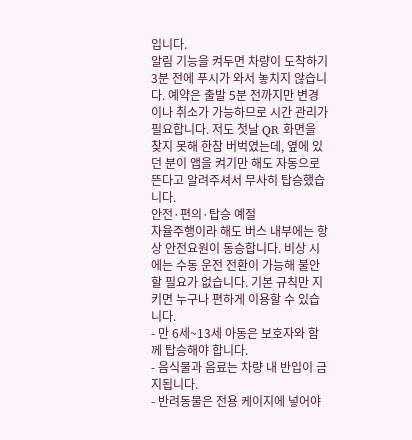입니다.
알림 기능을 켜두면 차량이 도착하기 3분 전에 푸시가 와서 놓치지 않습니다. 예약은 출발 5분 전까지만 변경이나 취소가 가능하므로 시간 관리가 필요합니다. 저도 첫날 QR 화면을 찾지 못해 한참 버벅였는데, 옆에 있던 분이 앱을 켜기만 해도 자동으로 뜬다고 알려주셔서 무사히 탑승했습니다.
안전·편의·탑승 예절
자율주행이라 해도 버스 내부에는 항상 안전요원이 동승합니다. 비상 시에는 수동 운전 전환이 가능해 불안할 필요가 없습니다. 기본 규칙만 지키면 누구나 편하게 이용할 수 있습니다.
- 만 6세~13세 아동은 보호자와 함께 탑승해야 합니다.
- 음식물과 음료는 차량 내 반입이 금지됩니다.
- 반려동물은 전용 케이지에 넣어야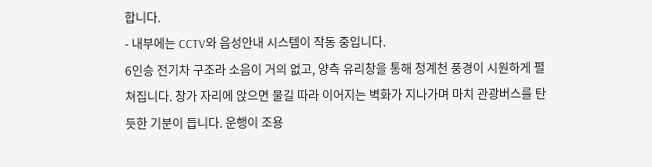합니다.
- 내부에는 CCTV와 음성안내 시스템이 작동 중입니다.
6인승 전기차 구조라 소음이 거의 없고, 양측 유리창을 통해 청계천 풍경이 시원하게 펼쳐집니다. 창가 자리에 앉으면 물길 따라 이어지는 벽화가 지나가며 마치 관광버스를 탄 듯한 기분이 듭니다. 운행이 조용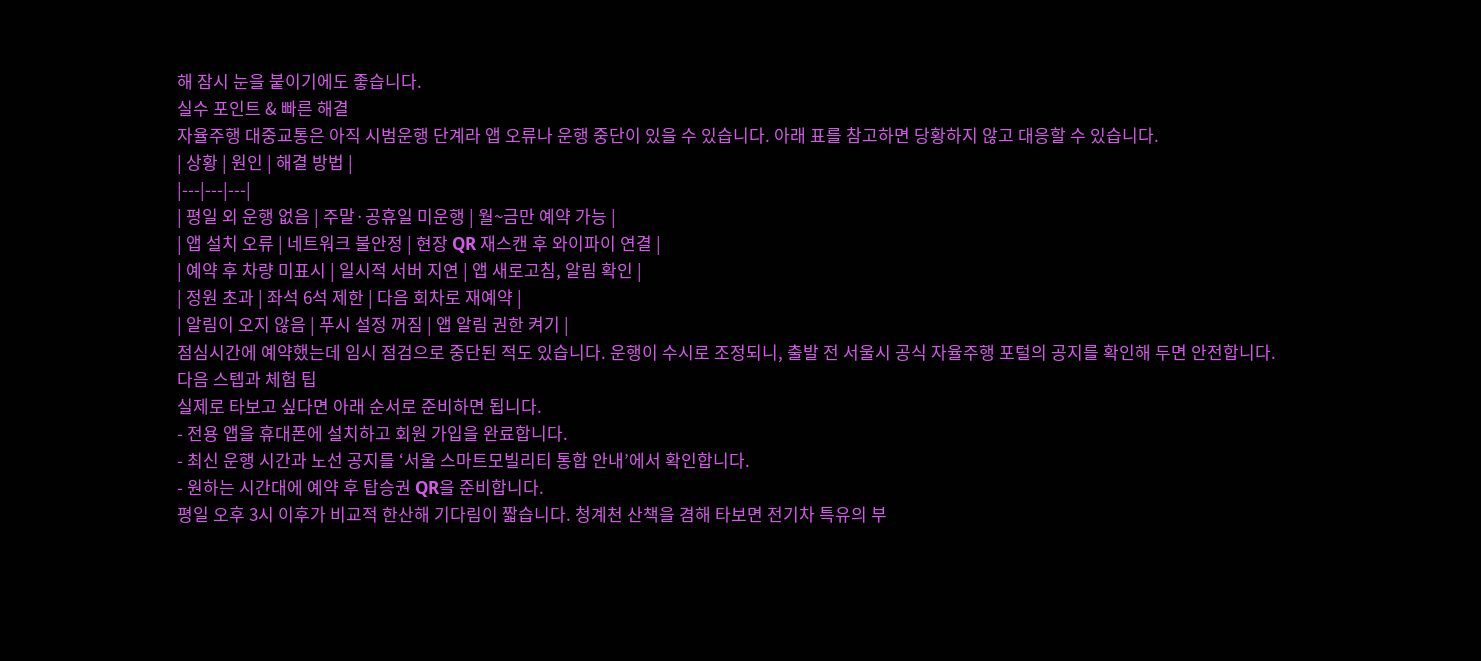해 잠시 눈을 붙이기에도 좋습니다.
실수 포인트 & 빠른 해결
자율주행 대중교통은 아직 시범운행 단계라 앱 오류나 운행 중단이 있을 수 있습니다. 아래 표를 참고하면 당황하지 않고 대응할 수 있습니다.
| 상황 | 원인 | 해결 방법 |
|---|---|---|
| 평일 외 운행 없음 | 주말·공휴일 미운행 | 월~금만 예약 가능 |
| 앱 설치 오류 | 네트워크 불안정 | 현장 QR 재스캔 후 와이파이 연결 |
| 예약 후 차량 미표시 | 일시적 서버 지연 | 앱 새로고침, 알림 확인 |
| 정원 초과 | 좌석 6석 제한 | 다음 회차로 재예약 |
| 알림이 오지 않음 | 푸시 설정 꺼짐 | 앱 알림 권한 켜기 |
점심시간에 예약했는데 임시 점검으로 중단된 적도 있습니다. 운행이 수시로 조정되니, 출발 전 서울시 공식 자율주행 포털의 공지를 확인해 두면 안전합니다.
다음 스텝과 체험 팁
실제로 타보고 싶다면 아래 순서로 준비하면 됩니다.
- 전용 앱을 휴대폰에 설치하고 회원 가입을 완료합니다.
- 최신 운행 시간과 노선 공지를 ‘서울 스마트모빌리티 통합 안내’에서 확인합니다.
- 원하는 시간대에 예약 후 탑승권 QR을 준비합니다.
평일 오후 3시 이후가 비교적 한산해 기다림이 짧습니다. 청계천 산책을 겸해 타보면 전기차 특유의 부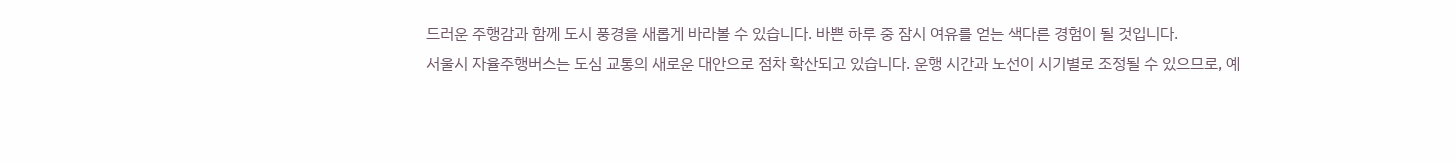드러운 주행감과 함께 도시 풍경을 새롭게 바라볼 수 있습니다. 바쁜 하루 중 잠시 여유를 얻는 색다른 경험이 될 것입니다.
서울시 자율주행버스는 도심 교통의 새로운 대안으로 점차 확산되고 있습니다. 운행 시간과 노선이 시기별로 조정될 수 있으므로, 예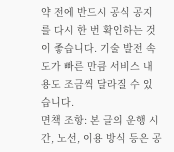약 전에 반드시 공식 공지를 다시 한 번 확인하는 것이 좋습니다. 기술 발전 속도가 빠른 만큼 서비스 내용도 조금씩 달라질 수 있습니다.
면책 조항: 본 글의 운행 시간, 노선, 이용 방식 등은 공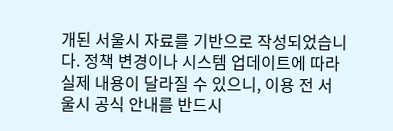개된 서울시 자료를 기반으로 작성되었습니다. 정책 변경이나 시스템 업데이트에 따라 실제 내용이 달라질 수 있으니, 이용 전 서울시 공식 안내를 반드시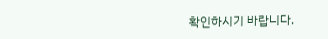확인하시기 바랍니다.